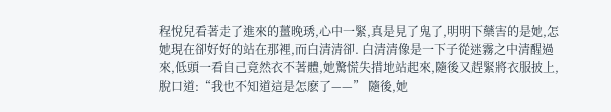程悅兒看著走了進來的薑晚琇,心中一緊,真是見了鬼了,明明下藥害的是她,怎她現在卻好好的站在那裡,而白清清卻. 白清清像是一下子從迷霧之中清醒過來,低頭一看自己竟然衣不著體,她驚慌失措地站起來,隨後又趕緊將衣服披上,脫口道:“我也不知道這是怎麽了——” 隨後,她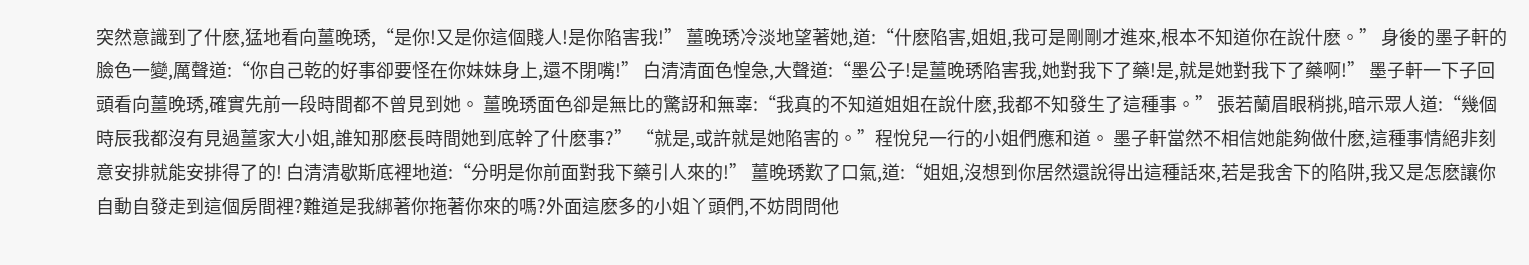突然意識到了什麽,猛地看向薑晚琇,“是你!又是你這個賤人!是你陷害我!” 薑晚琇冷淡地望著她,道:“什麽陷害,姐姐,我可是剛剛才進來,根本不知道你在說什麽。” 身後的墨子軒的臉色一變,厲聲道:“你自己乾的好事卻要怪在你妹妹身上,還不閉嘴!” 白清清面色惶急,大聲道:“墨公子!是薑晚琇陷害我,她對我下了藥!是,就是她對我下了藥啊!” 墨子軒一下子回頭看向薑晚琇,確實先前一段時間都不曾見到她。 薑晚琇面色卻是無比的驚訝和無辜:“我真的不知道姐姐在說什麽,我都不知發生了這種事。” 張若蘭眉眼稍挑,暗示眾人道:“幾個時辰我都沒有見過薑家大小姐,誰知那麽長時間她到底幹了什麽事?” “就是,或許就是她陷害的。”程悅兒一行的小姐們應和道。 墨子軒當然不相信她能夠做什麽,這種事情絕非刻意安排就能安排得了的! 白清清歇斯底裡地道:“分明是你前面對我下藥引人來的!” 薑晚琇歎了口氣,道:“姐姐,沒想到你居然還說得出這種話來,若是我舍下的陷阱,我又是怎麽讓你自動自發走到這個房間裡?難道是我綁著你拖著你來的嗎?外面這麽多的小姐丫頭們,不妨問問他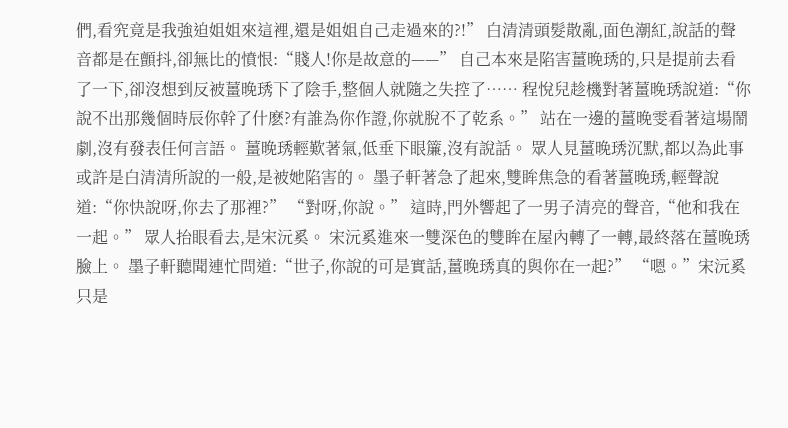們,看究竟是我強迫姐姐來這裡,還是姐姐自己走過來的?!” 白清清頭髮散亂,面色潮紅,說話的聲音都是在顫抖,卻無比的憤恨:“賤人!你是故意的——” 自己本來是陷害薑晚琇的,只是提前去看了一下,卻沒想到反被薑晚琇下了陰手,整個人就隨之失控了…… 程悅兒趁機對著薑晚琇說道:“你說不出那幾個時辰你幹了什麽?有誰為你作證,你就脫不了乾系。” 站在一邊的薑晚雯看著這場鬧劇,沒有發表任何言語。 薑晚琇輕歎著氣,低垂下眼簾,沒有說話。 眾人見薑晚琇沉默,都以為此事或許是白清清所說的一般,是被她陷害的。 墨子軒著急了起來,雙眸焦急的看著薑晚琇,輕聲說道:“你快說呀,你去了那裡?” “對呀,你說。” 這時,門外響起了一男子清亮的聲音,“他和我在一起。” 眾人抬眼看去,是宋沅奚。 宋沅奚進來一雙深色的雙眸在屋內轉了一轉,最終落在薑晚琇臉上。 墨子軒聽聞連忙問道:“世子,你說的可是實話,薑晚琇真的與你在一起?” “嗯。”宋沅奚只是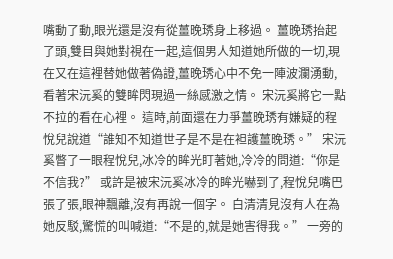嘴動了動,眼光還是沒有從薑晚琇身上移過。 薑晚琇抬起了頭,雙目與她對視在一起,這個男人知道她所做的一切,現在又在這裡替她做著偽證,薑晚琇心中不免一陣波瀾湧動,看著宋沅奚的雙眸閃現過一絲感激之情。 宋沅奚將它一點不拉的看在心裡。 這時,前面還在力爭薑晚琇有嫌疑的程悅兒說道“誰知不知道世子是不是在袒護薑晚琇。” 宋沅奚瞥了一眼程悅兒,冰冷的眸光盯著她,冷冷的問道:“你是不信我?” 或許是被宋沅奚冰冷的眸光嚇到了,程悅兒嘴巴張了張,眼神飄離,沒有再說一個字。 白清清見沒有人在為她反駁,驚慌的叫喊道:“不是的,就是她害得我。” 一旁的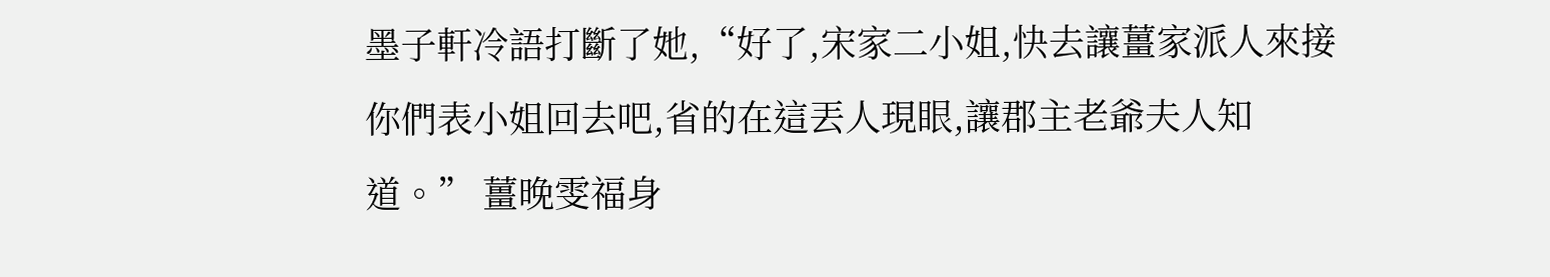墨子軒冷語打斷了她,“好了,宋家二小姐,快去讓薑家派人來接你們表小姐回去吧,省的在這丟人現眼,讓郡主老爺夫人知道。” 薑晚雯福身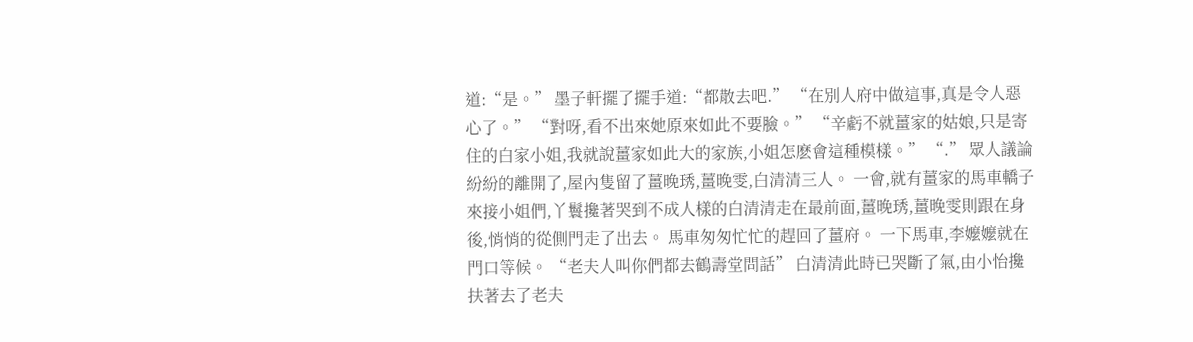道:“是。” 墨子軒擺了擺手道:“都散去吧.” “在別人府中做這事,真是令人惡心了。” “對呀,看不出來她原來如此不要臉。” “辛虧不就薑家的姑娘,只是寄住的白家小姐,我就說薑家如此大的家族,小姐怎麽會這種模樣。” “.” 眾人議論紛紛的離開了,屋內隻留了薑晚琇,薑晚雯,白清清三人。 一會,就有薑家的馬車轎子來接小姐們,丫鬟攙著哭到不成人樣的白清清走在最前面,薑晚琇,薑晚雯則跟在身後,悄悄的從側門走了出去。 馬車匆匆忙忙的趕回了薑府。 一下馬車,李嬤嬤就在門口等候。 “老夫人叫你們都去鶴壽堂問話” 白清清此時已哭斷了氣,由小怡攙扶著去了老夫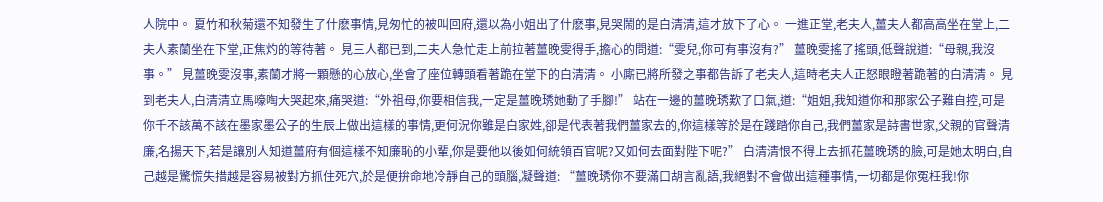人院中。 夏竹和秋菊還不知發生了什麽事情,見匆忙的被叫回府,還以為小姐出了什麽事,見哭鬧的是白清清,這才放下了心。 一進正堂,老夫人,薑夫人都高高坐在堂上,二夫人素蘭坐在下堂,正焦灼的等待著。 見三人都已到,二夫人急忙走上前拉著薑晚雯得手,擔心的問道:“雯兒,你可有事沒有?” 薑晚雯搖了搖頭,低聲說道:“母親,我沒事。” 見薑晚雯沒事,素蘭才將一顆懸的心放心,坐會了座位轉頭看著跪在堂下的白清清。 小廝已將所發之事都告訴了老夫人,這時老夫人正怒眼瞪著跪著的白清清。 見到老夫人,白清清立馬嚎啕大哭起來,痛哭道:“外祖母,你要相信我,一定是薑晚琇她動了手腳!” 站在一邊的薑晚琇歎了口氣,道:“姐姐,我知道你和那家公子難自控,可是你千不該萬不該在墨家墨公子的生辰上做出這樣的事情,更何況你雖是白家姓,卻是代表著我們薑家去的,你這樣等於是在踐踏你自己,我們薑家是詩書世家,父親的官聲清廉,名揚天下,若是讓別人知道薑府有個這樣不知廉恥的小輩,你是要他以後如何統領百官呢?又如何去面對陛下呢?” 白清清恨不得上去抓花薑晚琇的臉,可是她太明白,自己越是驚慌失措越是容易被對方抓住死穴,於是便拚命地冷靜自己的頭腦,凝聲道: “薑晚琇你不要滿口胡言亂語,我絕對不會做出這種事情,一切都是你冤枉我!你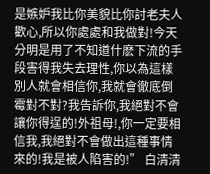是嫉妒我比你美貌比你討老夫人歡心,所以你處處和我做對!今天分明是用了不知道什麽下流的手段害得我失去理性,你以為這樣別人就會相信你,我就會徹底倒霉對不對?我告訴你,我絕對不會讓你得逞的!外祖母!,你一定要相信我,我絕對不會做出這種事情來的!我是被人陷害的!” 白清清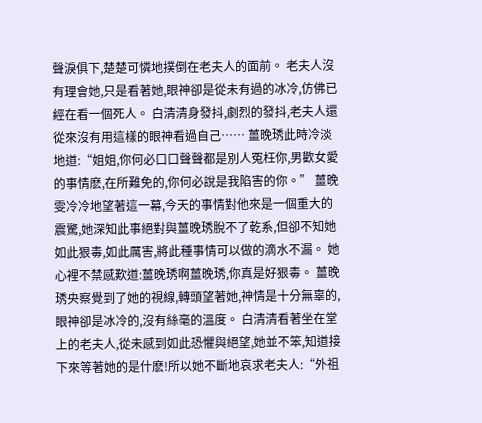聲淚俱下,楚楚可憐地撲倒在老夫人的面前。 老夫人沒有理會她,只是看著她,眼神卻是從未有過的冰冷,仿佛已經在看一個死人。 白清清身發抖,劇烈的發抖,老夫人還從來沒有用這樣的眼神看過自己…… 薑晚琇此時冷淡地道:“姐姐,你何必口口聲聲都是別人冤枉你,男歡女愛的事情麽,在所難免的,你何必說是我陷害的你。” 薑晚雯冷冷地望著這一幕,今天的事情對他來是一個重大的震驚,她深知此事絕對與薑晚琇脫不了乾系,但卻不知她如此狠毒,如此厲害,將此種事情可以做的滴水不漏。 她心裡不禁感歎道:薑晚琇啊薑晚琇,你真是好狠毒。 薑晚琇央察覺到了她的視線,轉頭望著她,神情是十分無辜的,眼神卻是冰冷的,沒有絲毫的溫度。 白清清看著坐在堂上的老夫人,從未感到如此恐懼與絕望,她並不笨,知道接下來等著她的是什麽!所以她不斷地哀求老夫人:“外祖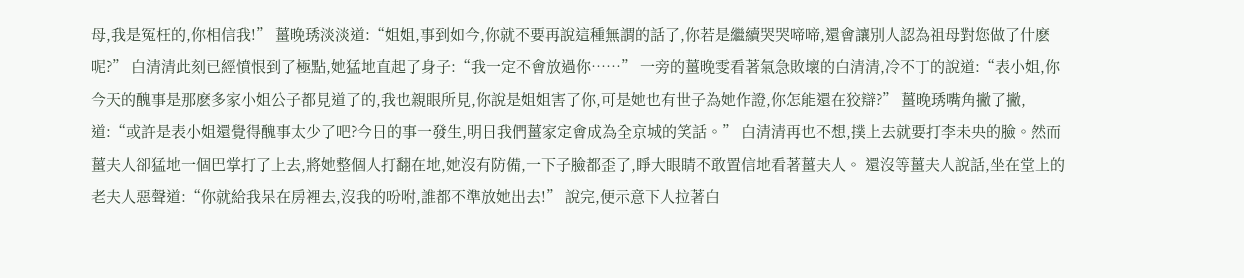母,我是冤枉的,你相信我!” 薑晚琇淡淡道:“姐姐,事到如今,你就不要再說這種無謂的話了,你若是繼續哭哭啼啼,還會讓別人認為祖母對您做了什麽呢?” 白清清此刻已經憤恨到了極點,她猛地直起了身子:“我一定不會放過你……” 一旁的薑晚雯看著氣急敗壞的白清清,冷不丁的說道:“表小姐,你今天的醜事是那麽多家小姐公子都見道了的,我也親眼所見,你說是姐姐害了你,可是她也有世子為她作證,你怎能還在狡辯?” 薑晚琇嘴角撇了撇,道:“或許是表小姐還覺得醜事太少了吧?今日的事一發生,明日我們薑家定會成為全京城的笑話。” 白清清再也不想,撲上去就要打李未央的臉。然而薑夫人卻猛地一個巴掌打了上去,將她整個人打翻在地,她沒有防備,一下子臉都歪了,睜大眼睛不敢置信地看著薑夫人。 還沒等薑夫人說話,坐在堂上的老夫人惡聲道:“你就給我呆在房裡去,沒我的吩咐,誰都不準放她出去!” 說完,便示意下人拉著白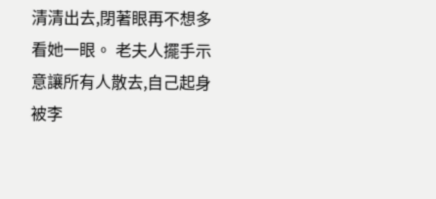清清出去,閉著眼再不想多看她一眼。 老夫人擺手示意讓所有人散去,自己起身被李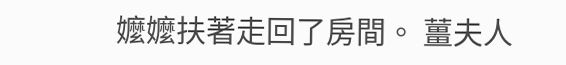嬤嬤扶著走回了房間。 薑夫人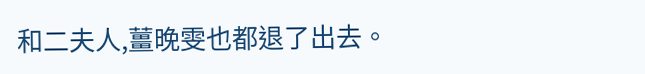和二夫人,薑晚雯也都退了出去。